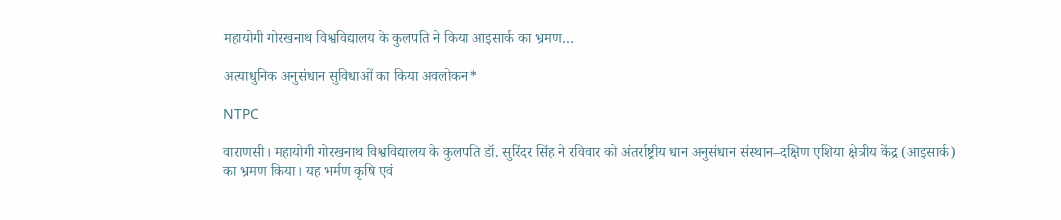महायोगी गोरखनाथ विश्वविद्यालय के कुलपति ने किया आइसार्क का भ्रमण…

अत्याधुनिक अनुसंधान सुविधाओं का किया अवलोकन*

NTPC

वाराणसी। महायोगी गोरखनाथ विश्वविद्यालय के कुलपति डॉ. सुरिंदर सिंह ने रविवार को अंतर्राष्ट्रीय धान अनुसंधान संस्थान–दक्षिण एशिया क्षेत्रीय केंद्र (आइसार्क) का भ्रमण किया। यह भर्मण कृषि एवं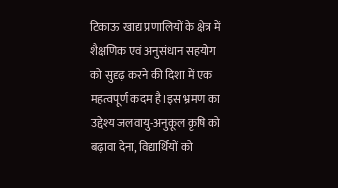टिकाऊ खाद्य प्रणालियों के क्षेत्र में शैक्षणिक एवं अनुसंधान सहयोग को सुदृढ़ करने की दिशा में एक महत्वपूर्ण कदम है।इस भ्रमण का उद्देश्य जलवायु-अनुकूल कृषि को बढ़ावा देना, विद्यार्थियों को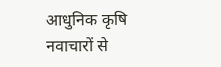आधुनिक कृषि नवाचारों से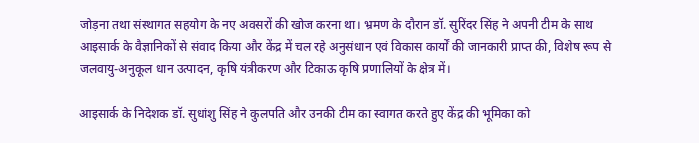जोड़ना तथा संस्थागत सहयोग के नए अवसरों की खोज करना था। भ्रमण के दौरान डॉ. सुरिंदर सिंह ने अपनी टीम के साथ आइसार्क के वैज्ञानिकों से संवाद किया और केंद्र में चल रहे अनुसंधान एवं विकास कार्यों की जानकारी प्राप्त की, विशेष रूप से जलवायु-अनुकूल धान उत्पादन, कृषि यंत्रीकरण और टिकाऊ कृषि प्रणालियों के क्षेत्र में।

आइसार्क के निदेशक डॉ. सुधांशु सिंह ने कुलपति और उनकी टीम का स्वागत करते हुए केंद्र की भूमिका को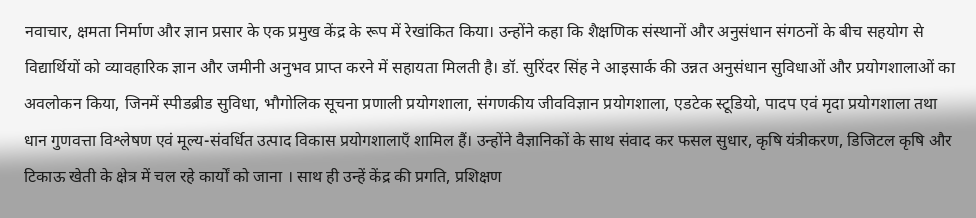नवाचार, क्षमता निर्माण और ज्ञान प्रसार के एक प्रमुख केंद्र के रूप में रेखांकित किया। उन्होंने कहा कि शैक्षणिक संस्थानों और अनुसंधान संगठनों के बीच सहयोग से विद्यार्थियों को व्यावहारिक ज्ञान और जमीनी अनुभव प्राप्त करने में सहायता मिलती है। डॉ. सुरिंदर सिंह ने आइसार्क की उन्नत अनुसंधान सुविधाओं और प्रयोगशालाओं का अवलोकन किया, जिनमें स्पीडब्रीड सुविधा, भौगोलिक सूचना प्रणाली प्रयोगशाला, संगणकीय जीवविज्ञान प्रयोगशाला, एडटेक स्टूडियो, पादप एवं मृदा प्रयोगशाला तथा धान गुणवत्ता विश्लेषण एवं मूल्य-संवर्धित उत्पाद विकास प्रयोगशालाएँ शामिल हैं। उन्होंने वैज्ञानिकों के साथ संवाद कर फसल सुधार, कृषि यंत्रीकरण, डिजिटल कृषि और टिकाऊ खेती के क्षेत्र में चल रहे कार्यों को जाना । साथ ही उन्हें केंद्र की प्रगति, प्रशिक्षण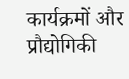कार्यक्रमों और प्रौद्योगिकी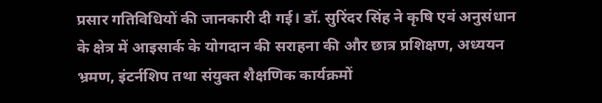प्रसार गतिविधियों की जानकारी दी गई। डॉ. सुरिंदर सिंह ने कृषि एवं अनुसंधान के क्षेत्र में आइसार्क के योगदान की सराहना की और छात्र प्रशिक्षण, अध्ययन भ्रमण, इंटर्नशिप तथा संयुक्त शैक्षणिक कार्यक्रमों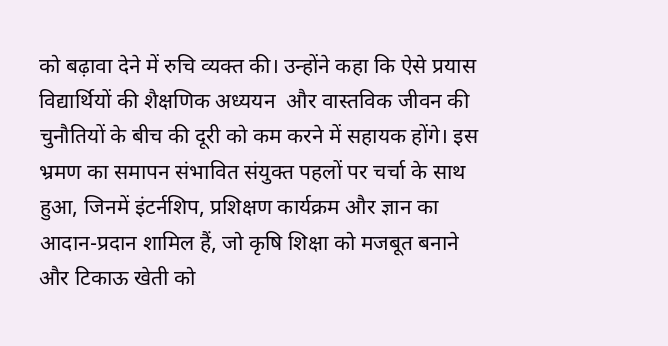को बढ़ावा देने में रुचि व्यक्त की। उन्होंने कहा कि ऐसे प्रयास विद्यार्थियों की शैक्षणिक अध्ययन  और वास्तविक जीवन की चुनौतियों के बीच की दूरी को कम करने में सहायक होंगे। इस भ्रमण का समापन संभावित संयुक्त पहलों पर चर्चा के साथ हुआ, जिनमें इंटर्नशिप, प्रशिक्षण कार्यक्रम और ज्ञान का आदान-प्रदान शामिल हैं, जो कृषि शिक्षा को मजबूत बनाने और टिकाऊ खेती को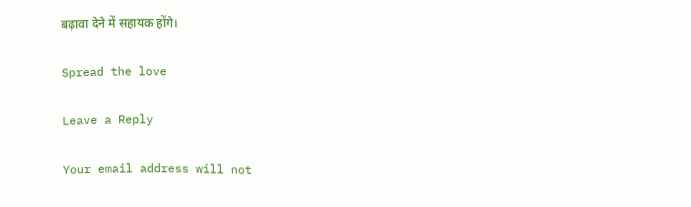बढ़ावा देने में सहायक होंगे।

Spread the love

Leave a Reply

Your email address will not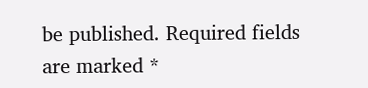be published. Required fields are marked *